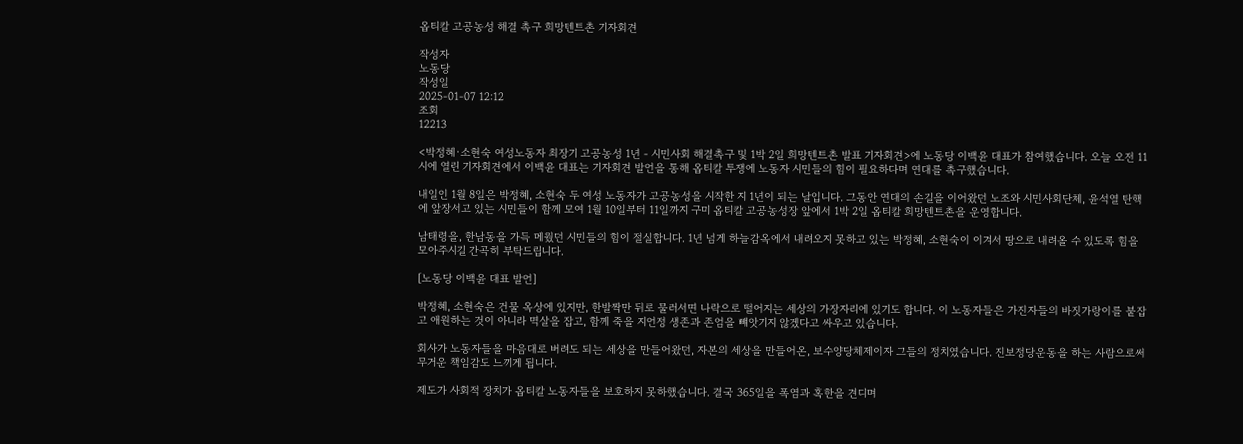옵티칼 고공농성 해결 촉구 희망텐트촌 기자회견

작성자
노동당
작성일
2025-01-07 12:12
조회
12213

<박정혜·소현숙 여성노동자 최장기 고공농성 1년 - 시민사회 해결촉구 및 1박 2일 희망텐트촌 발표 기자회견>에 노동당 이백윤 대표가 참여했습니다. 오늘 오전 11시에 열린 기자회견에서 이백윤 대표는 기자회견 발언을 통해 옵티칼 투쟁에 노동자 시민들의 힘이 필요하다며 연대를 촉구했습니다.

내일인 1월 8일은 박정혜, 소현숙 두 여성 노동자가 고공농성을 시작한 지 1년이 되는 날입니다. 그동안 연대의 손길을 이어왔던 노조와 시민사회단체, 윤석열 탄핵에 앞장서고 있는 시민들이 함께 모여 1월 10일부터 11일까지 구미 옵티칼 고공농성장 앞에서 1박 2일 옵티칼 희망텐트촌을 운영합니다.

남태령을, 한남동을 가득 메웠던 시민들의 힘이 절실합니다. 1년 넘게 하늘감옥에서 내려오지 못하고 있는 박정혜, 소현숙이 이겨서 땅으로 내려올 수 있도록 힘을 모아주시길 간곡히 부탁드립니다.

[노동당 이백윤 대표 발언]

박정혜, 소현숙은 건물 옥상에 있지만, 한발짝만 뒤로 물러서면 나락으로 떨어지는 세상의 가장자리에 있기도 합니다. 이 노동자들은 가진자들의 바짓가랑이를 붙잡고 애원하는 것이 아니라 멱살을 잡고, 함께 죽을 지언정 생존과 존엄을 뺴앗기지 않겠다고 싸우고 있습니다.

회사가 노동자들을 마음대로 버려도 되는 세상을 만들어왔던, 자본의 세상을 만들어온, 보수양당체제이자 그들의 정치였습니다. 진보정당운동을 하는 사람으로써 무거운 책임감도 느끼게 됩니다.

제도가 사회적 장치가 옵티칼 노동자들을 보호하지 못하했습니다. 결국 365일을 폭염과 혹한을 견디며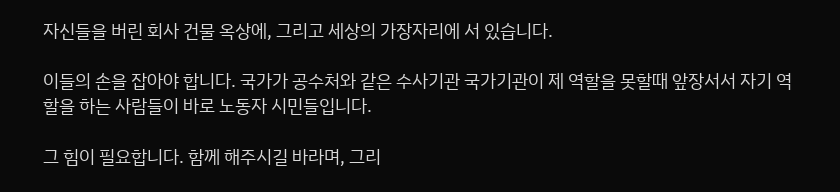자신들을 버린 회사 건물 옥상에, 그리고 세상의 가장자리에 서 있습니다.

이들의 손을 잡아야 합니다. 국가가 공수처와 같은 수사기관 국가기관이 제 역할을 못할때 앞장서서 자기 역할을 하는 사람들이 바로 노동자 시민들입니다.

그 힘이 필요합니다. 함께 해주시길 바라며, 그리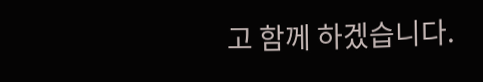고 함께 하겠습니다.